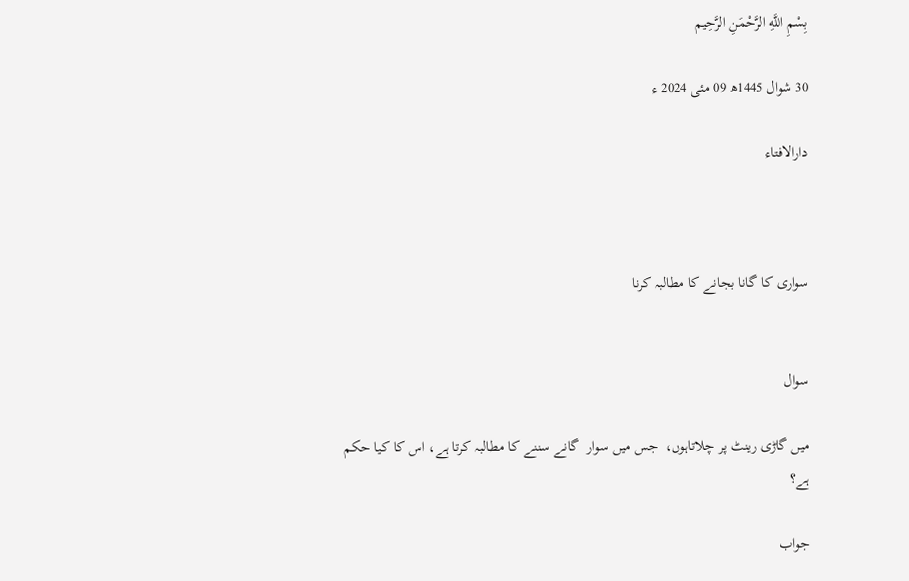بِسْمِ اللَّهِ الرَّحْمَنِ الرَّحِيم

30 شوال 1445ھ 09 مئی 2024 ء

دارالافتاء



سواری کا گانا بجانے کا مطالبہ کرنا


سوال

میں گاڑی رینٹ پر چلاتاہوں،  جس میں سوار  گانے سننے کا مطالبہ کرتا ہے، اس کا کیا حکم ہے؟

جواب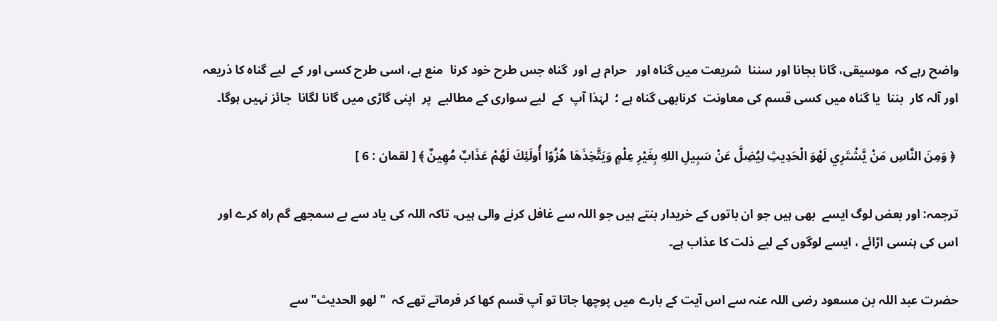واضح رہے کہ  موسیقی، گانا بجانا اور سننا  شریعت میں گناہ اور   حرام ہے اور  گناہ جس طرح خود کرنا  منع ہے، اسی طرح کسی اور کے  لیے گناہ کا ذریعہ اور آلہ کار  بننا  یا گناہ میں کسی قسم کی معاونت  کرنابھی گناہ ہے ؛  لہٰذا آپ  کے  لیے سواری کے مطالبے  پر  اپنی گاڑی میں گانا لگانا  جائز نہیں ہوگا۔

 ﴿ وَمِنَ النَّاسِ مَنْ يَّشْتَرِي لَهْوَ الْحَدِيثِ لِيُضِلَّ عَنْ سَبِيلِ اللهِ بِغَيْرِ عِلْمٍ وَيَتَّخِذَهَا هُزُوًا أُولَئِكَ لَهُمْ عَذَابٌ مُهِينٌ ﴾ [ لقمان : 6 ]

ترجمہ: اور بعض لوگ ایسے  بھی ہیں جو ان باتوں کے خریدار بنتے ہیں جو اللہ سے غافل کرنے والی ہیں، تاکہ اللہ کی یاد سے بے سمجھے گم راہ کرے اور اس کی ہنسی اڑائے ، ایسے لوگوں کے لیے ذلت کا عذاب ہے۔

حضرت عبد اللہ بن مسعود رضی اللہ عنہ سے اس آیت کے بارے میں پوچھا جاتا تو آپ قسم کھا کر فرماتے تھے کہ  "لهو الحدیث"سے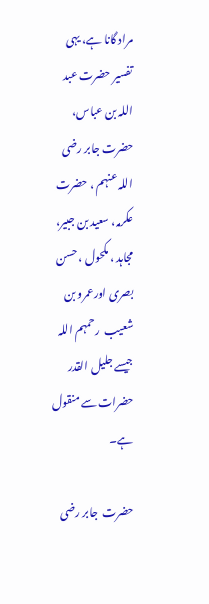مراد گانا ہے، یہی تفسیر حضرت عبد اللہ بن عباس، حضرت جابر رضی اللہ عنہم ، حضرت  عکرمہ، سعید بن جبیر، مجاہد ، مکحول ، حسن بصری اورعمرو بن شعیب  رحمہم اللہ جیسے جلیل القدر حضرات سے منقول ہے۔

حضرت  جابر رضی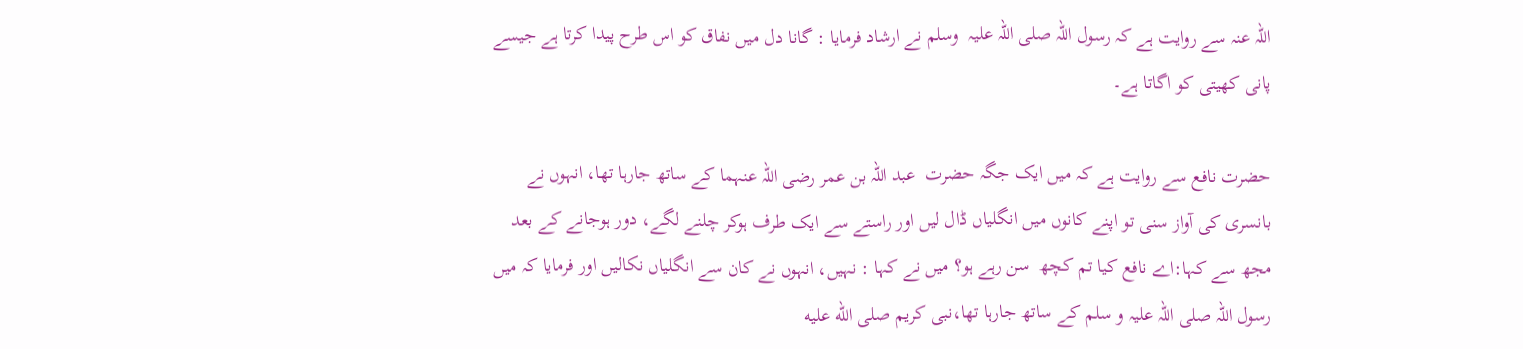اللہ عنہ سے روایت ہے کہ رسول اللہ صلی اللہ علیہ  وسلم نے ارشاد فرمایا : گانا دل میں نفاق کو اس طرح پیدا کرتا ہے جیسے پانی کھیتی کو اگاتا ہے۔

حضرت نافع سے روایت ہے کہ میں ایک جگہ حضرت  عبد اللہ بن عمر رضی اللہ عنہما کے ساتھ جارہا تھا، انہوں نے بانسری کی آواز سنی تو اپنے کانوں میں انگلیاں ڈال لیں اور راستے سے ایک طرف ہوکر چلنے لگے، دور ہوجانے کے بعد مجھ سے کہا:اے نافع کیا تم کچھ  سن رہے ہو؟ میں نے کہا : نہیں، انہوں نے کان سے انگلیاں نکالیں اور فرمایا کہ میں رسول اللہ صلی اللہ علیہ و سلم کے ساتھ جارہا تھا،نبی کریم صلى الله عليه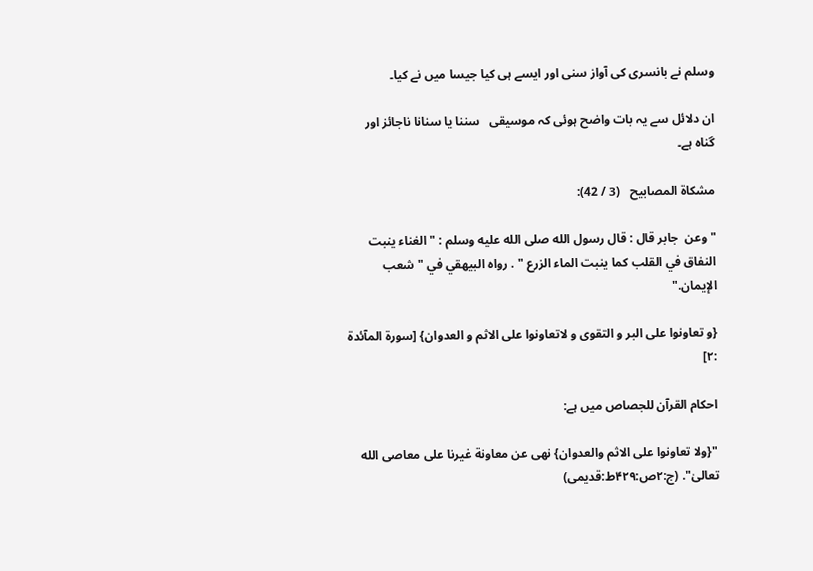وسلم نے بانسری کی آواز سنی اور ایسے ہی کیا جیسا میں نے کیا۔

ان دلائل سے یہ بات واضح ہوئی کہ موسیقی   سننا یا سنانا ناجائز اور گناہ ہے۔

مشكاة المصابيح   (3 / 42):

"وعن  جابر قال : قال رسول الله صلى الله عليه وسلم : " الغناء ينبت النفاق في القلب كما ينبت الماء الزرع " . رواه البيهقي في " شعب الإيمان."

{و تعاونوا على البر و التقوى و لاتعاونوا على الاثم و العدوان} [سورة المآئدة :۲]

احکام القرآن للجصاص میں ہے:

"{ولا تعاونوا على الاثم والعدوان} نهى عن معاونة غیرنا علی معاصی الله تعالیٰ". (ج:۲ص:۴۲۹ط:قدیمی)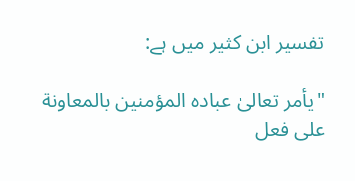تفسیر ابن کثیر میں ہے:

"یأمر تعالیٰ عباده المؤمنین بالمعاونة علی فعل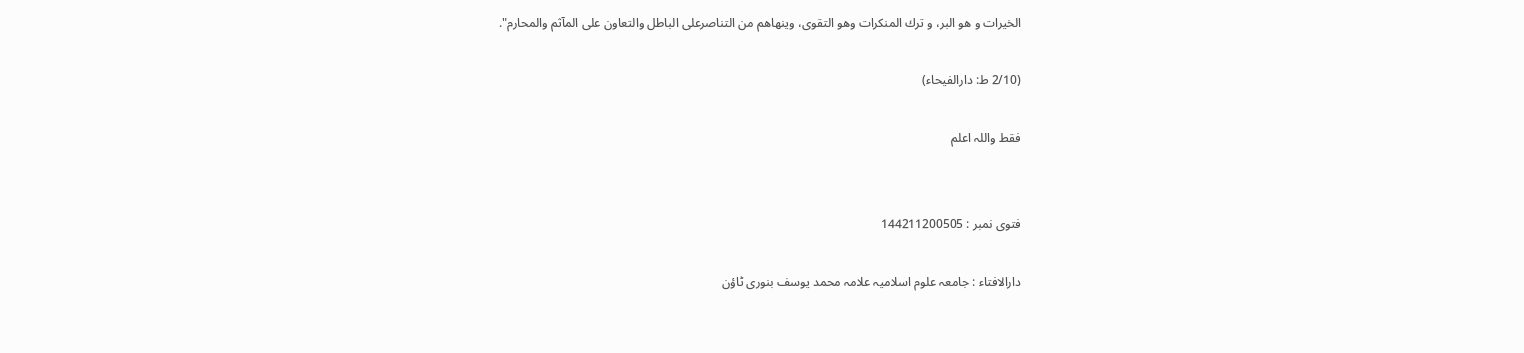الخیرات و هو البر، و ترك المنکرات وهو التقوی، وینهاهم من التناصرعلی الباطل والتعاون علی المآثم والمحارم".

(2/10 ط: دارالفیحاء)

فقط واللہ اعلم


فتوی نمبر : 144211200505

دارالافتاء : جامعہ علوم اسلامیہ علامہ محمد یوسف بنوری ٹاؤن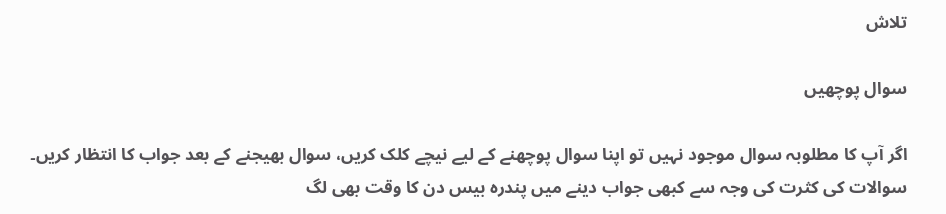تلاش

سوال پوچھیں

اگر آپ کا مطلوبہ سوال موجود نہیں تو اپنا سوال پوچھنے کے لیے نیچے کلک کریں، سوال بھیجنے کے بعد جواب کا انتظار کریں۔ سوالات کی کثرت کی وجہ سے کبھی جواب دینے میں پندرہ بیس دن کا وقت بھی لگ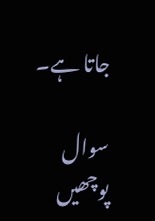جاتا ہے۔

سوال پوچھیں